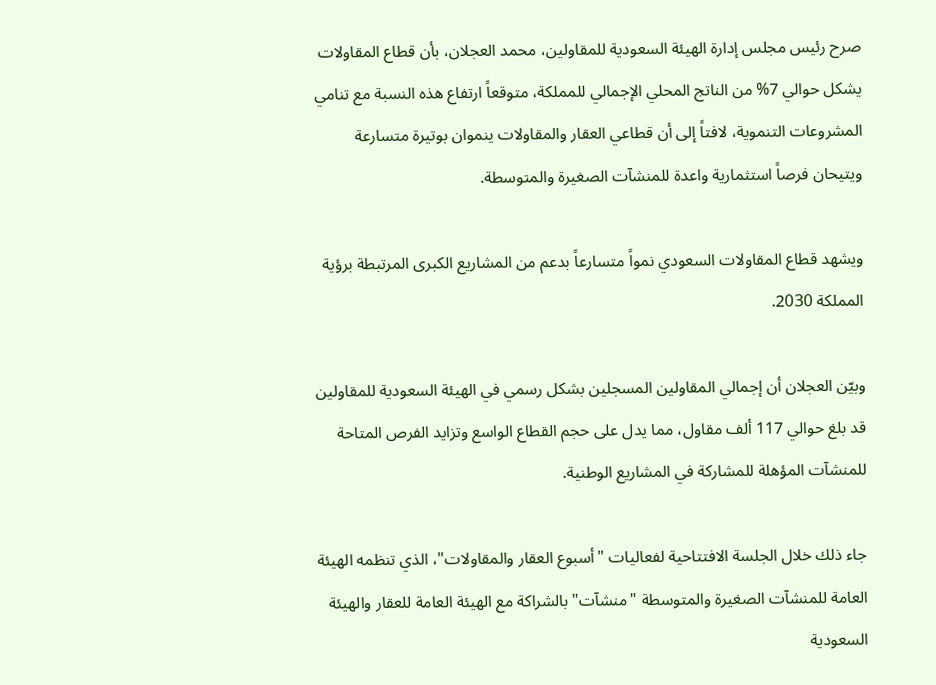صرح رئيس مجلس إدارة الهيئة السعودية للمقاولين، محمد العجلان، بأن قطاع المقاولات يشكل حوالي 7% من الناتج المحلي الإجمالي للمملكة، متوقعاً ارتفاع هذه النسبة مع تنامي المشروعات التنموية، لافتاً إلى أن قطاعي العقار والمقاولات ينموان بوتيرة متسارعة ويتيحان فرصاً استثمارية واعدة للمنشآت الصغيرة والمتوسطة.

ويشهد قطاع المقاولات السعودي نمواً متسارعاً بدعم من المشاريع الكبرى المرتبطة برؤية المملكة 2030.

وبيّن العجلان أن إجمالي المقاولين المسجلين بشكل رسمي في الهيئة السعودية للمقاولين قد بلغ حوالي 117 ألف مقاول، مما يدل على حجم القطاع الواسع وتزايد الفرص المتاحة للمنشآت المؤهلة للمشاركة في المشاريع الوطنية.

جاء ذلك خلال الجلسة الافتتاحية لفعاليات "أسبوع العقار والمقاولات"، الذي تنظمه الهيئة العامة للمنشآت الصغيرة والمتوسطة "منشآت" بالشراكة مع الهيئة العامة للعقار والهيئة السعودية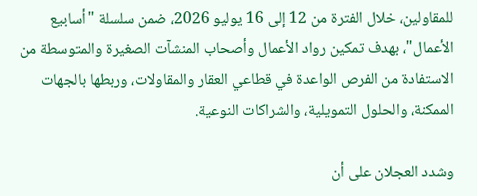للمقاولين، خلال الفترة من 12 إلى 16 يوليو 2026، ضمن سلسلة "أسابيع الأعمال"، بهدف تمكين رواد الأعمال وأصحاب المنشآت الصغيرة والمتوسطة من الاستفادة من الفرص الواعدة في قطاعي العقار والمقاولات، وربطها بالجهات الممكنة، والحلول التمويلية، والشراكات النوعية.

وشدد العجلان على أن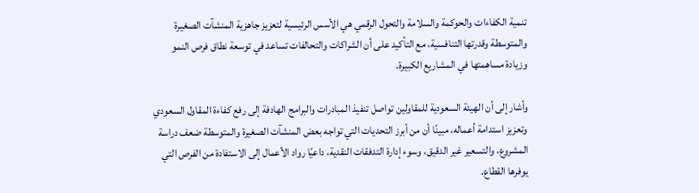تنمية الكفاءات والحوكمة والسلامة والتحول الرقمي هي الأسس الرئيسية لتعزيز جاهزية المنشآت الصغيرة والمتوسطة وقدرتها التنافسية، مع التأكيد على أن الشراكات والتحالفات تساعد في توسعة نطاق فرص النمو وزيادة مساهمتها في المشاريع الكبيرة.

وأشار إلى أن الهيئة السعودية للمقاولين تواصل تنفيذ المبادرات والبرامج الهادفة إلى رفع كفاءة المقاول السعودي وتعزيز استدامة أعماله، مبينًا أن من أبرز التحديات التي تواجه بعض المنشآت الصغيرة والمتوسطة ضعف دراسة المشروع، والتسعير غير الدقيق، وسوء إدارة التدفقات النقدية، داعيًا رواد الأعمال إلى الاستفادة من الفرص التي يوفرها القطاع.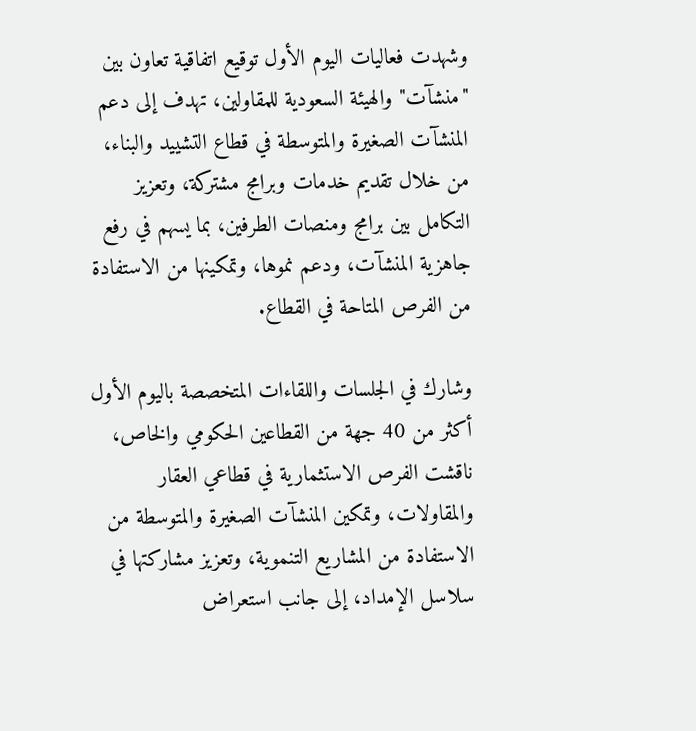وشهدت فعاليات اليوم الأول توقيع اتفاقية تعاون بين "منشآت" والهيئة السعودية للمقاولين، تهدف إلى دعم المنشآت الصغيرة والمتوسطة في قطاع التشييد والبناء، من خلال تقديم خدمات وبرامج مشتركة، وتعزيز التكامل بين برامج ومنصات الطرفين، بما يسهم في رفع جاهزية المنشآت، ودعم نموها، وتمكينها من الاستفادة من الفرص المتاحة في القطاع.

وشارك في الجلسات واللقاءات المتخصصة باليوم الأول أكثر من 40 جهة من القطاعين الحكومي والخاص، ناقشت الفرص الاستثمارية في قطاعي العقار والمقاولات، وتمكين المنشآت الصغيرة والمتوسطة من الاستفادة من المشاريع التنموية، وتعزيز مشاركتها في سلاسل الإمداد، إلى جانب استعراض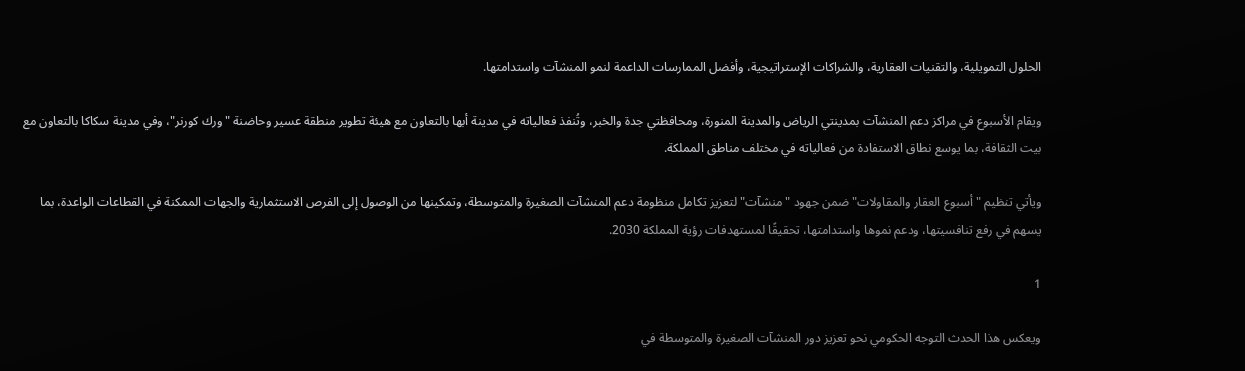الحلول التمويلية، والتقنيات العقارية، والشراكات الإستراتيجية، وأفضل الممارسات الداعمة لنمو المنشآت واستدامتها.

ويقام الأسبوع في مراكز دعم المنشآت بمدينتي الرياض والمدينة المنورة، ومحافظتي جدة والخبر، وتُنفذ فعالياته في مدينة أبها بالتعاون مع هيئة تطوير منطقة عسير وحاضنة "ورك كورنر"، وفي مدينة سكاكا بالتعاون مع بيت الثقافة، بما يوسع نطاق الاستفادة من فعالياته في مختلف مناطق المملكة.

ويأتي تنظيم "أسبوع العقار والمقاولات" ضمن جهود "منشآت" لتعزيز تكامل منظومة دعم المنشآت الصغيرة والمتوسطة، وتمكينها من الوصول إلى الفرص الاستثمارية والجهات الممكنة في القطاعات الواعدة، بما يسهم في رفع تنافسيتها، ودعم نموها واستدامتها، تحقيقًا لمستهدفات رؤية المملكة 2030.

1

ويعكس هذا الحدث التوجه الحكومي نحو تعزيز دور المنشآت الصغيرة والمتوسطة في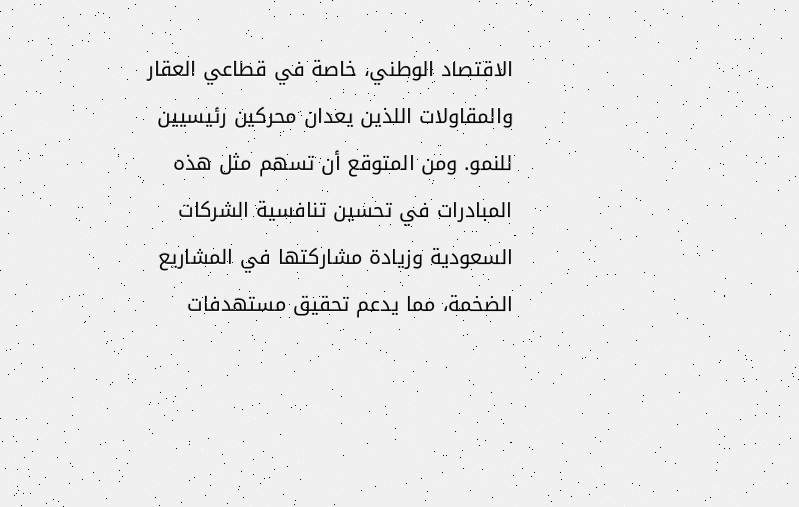الاقتصاد الوطني، خاصة في قطاعي العقار والمقاولات اللذين يعدان محركين رئيسيين للنمو. ومن المتوقع أن تسهم مثل هذه المبادرات في تحسين تنافسية الشركات السعودية وزيادة مشاركتها في المشاريع الضخمة، مما يدعم تحقيق مستهدفات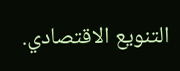التنويع الاقتصادي.